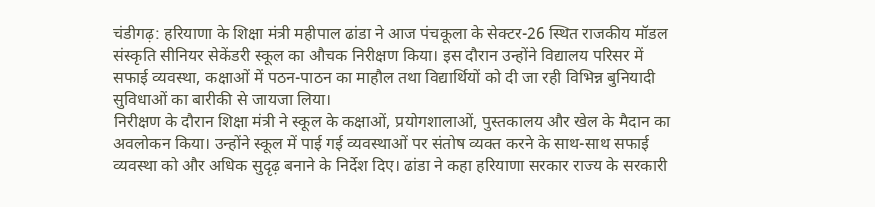चंडीगढ़: हरियाणा के शिक्षा मंत्री महीपाल ढांडा ने आज पंचकूला के सेक्टर-26 स्थित राजकीय मॉडल संस्कृति सीनियर सेकेंडरी स्कूल का औचक निरीक्षण किया। इस दौरान उन्होंने विद्यालय परिसर में सफाई व्यवस्था, कक्षाओं में पठन-पाठन का माहौल तथा विद्यार्थियों को दी जा रही विभिन्न बुनियादी सुविधाओं का बारीकी से जायजा लिया।
निरीक्षण के दौरान शिक्षा मंत्री ने स्कूल के कक्षाओं, प्रयोगशालाओं, पुस्तकालय और खेल के मैदान का अवलोकन किया। उन्होंने स्कूल में पाई गई व्यवस्थाओं पर संतोष व्यक्त करने के साथ-साथ सफाई व्यवस्था को और अधिक सुदृढ़ बनाने के निर्देश दिए। ढांडा ने कहा हरियाणा सरकार राज्य के सरकारी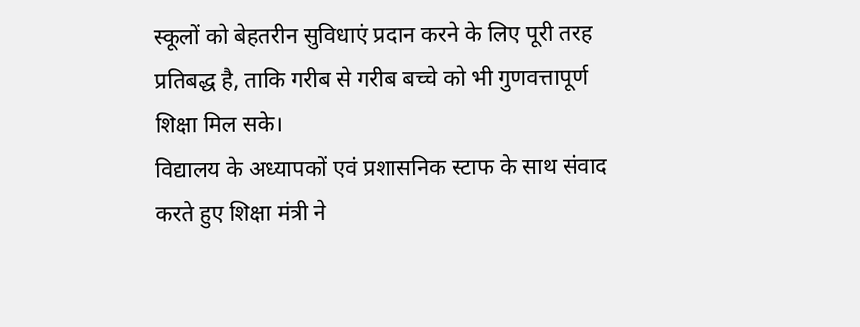स्कूलों को बेहतरीन सुविधाएं प्रदान करने के लिए पूरी तरह प्रतिबद्ध है, ताकि गरीब से गरीब बच्चे को भी गुणवत्तापूर्ण शिक्षा मिल सके।
विद्यालय के अध्यापकों एवं प्रशासनिक स्टाफ के साथ संवाद करते हुए शिक्षा मंत्री ने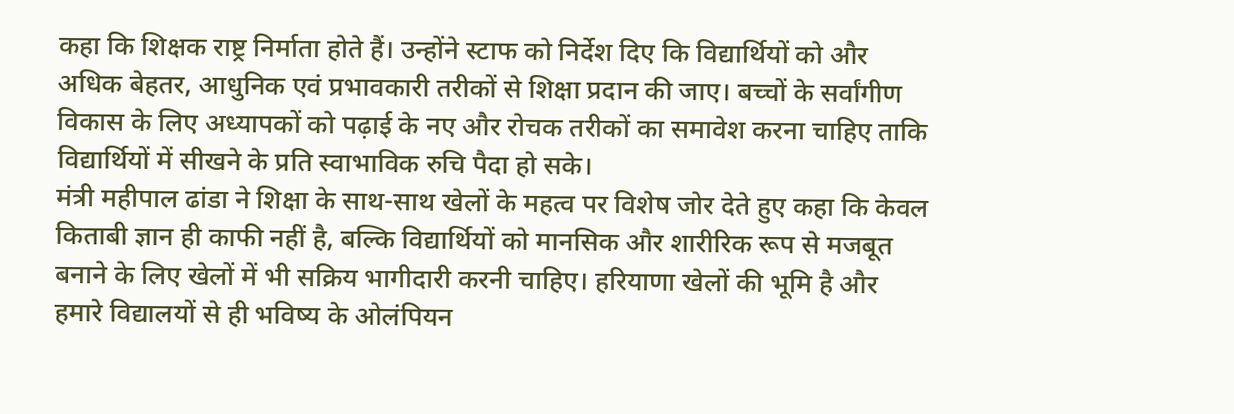कहा कि शिक्षक राष्ट्र निर्माता होते हैं। उन्होंने स्टाफ को निर्देश दिए कि विद्यार्थियों को और अधिक बेहतर, आधुनिक एवं प्रभावकारी तरीकों से शिक्षा प्रदान की जाए। बच्चों के सर्वांगीण विकास के लिए अध्यापकों को पढ़ाई के नए और रोचक तरीकों का समावेश करना चाहिए ताकि विद्यार्थियों में सीखने के प्रति स्वाभाविक रुचि पैदा हो सके।
मंत्री महीपाल ढांडा ने शिक्षा के साथ-साथ खेलों के महत्व पर विशेष जोर देते हुए कहा कि केवल किताबी ज्ञान ही काफी नहीं है, बल्कि विद्यार्थियों को मानसिक और शारीरिक रूप से मजबूत बनाने के लिए खेलों में भी सक्रिय भागीदारी करनी चाहिए। हरियाणा खेलों की भूमि है और हमारे विद्यालयों से ही भविष्य के ओलंपियन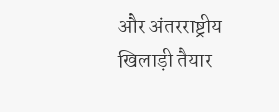और अंतरराष्ट्रीय खिलाड़ी तैयार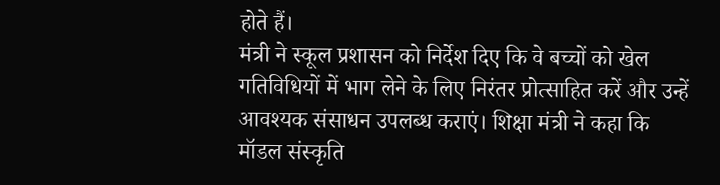होते हैं।
मंत्री ने स्कूल प्रशासन को निर्देश दिए कि वे बच्चों को खेल गतिविधियों में भाग लेने के लिए निरंतर प्रोत्साहित करें और उन्हें आवश्यक संसाधन उपलब्ध कराएं। शिक्षा मंत्री ने कहा कि मॉडल संस्कृति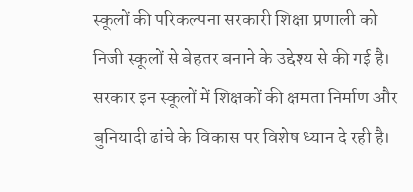स्कूलों की परिकल्पना सरकारी शिक्षा प्रणाली को निजी स्कूलों से बेहतर बनाने के उद्देश्य से की गई है। सरकार इन स्कूलों में शिक्षकों की क्षमता निर्माण और बुनियादी ढांचे के विकास पर विशेष ध्यान दे रही है।